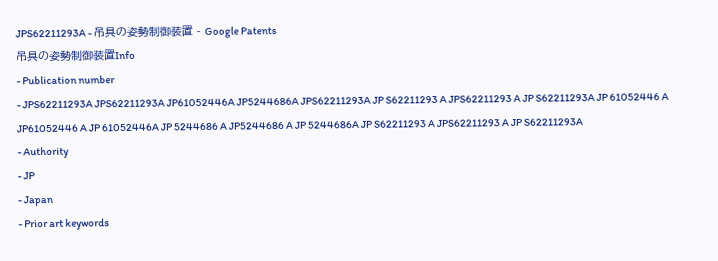JPS62211293A - 吊具の姿勢制御装置 - Google Patents
吊具の姿勢制御装置Info
- Publication number
- JPS62211293A JPS62211293A JP61052446A JP5244686A JPS62211293A JP S62211293 A JPS62211293 A JP S62211293A JP 61052446 A JP61052446 A JP 61052446A JP 5244686 A JP5244686 A JP 5244686A JP S62211293 A JPS62211293 A JP S62211293A
- Authority
- JP
- Japan
- Prior art keywords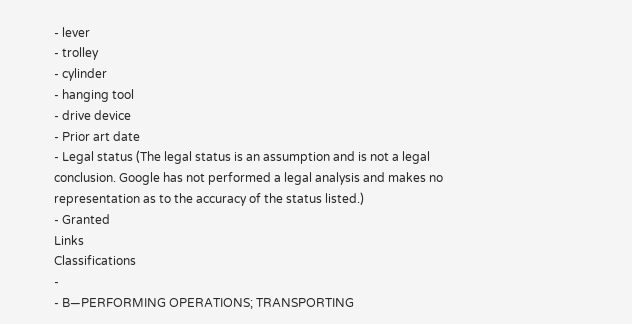- lever
- trolley
- cylinder
- hanging tool
- drive device
- Prior art date
- Legal status (The legal status is an assumption and is not a legal conclusion. Google has not performed a legal analysis and makes no representation as to the accuracy of the status listed.)
- Granted
Links
Classifications
-
- B—PERFORMING OPERATIONS; TRANSPORTING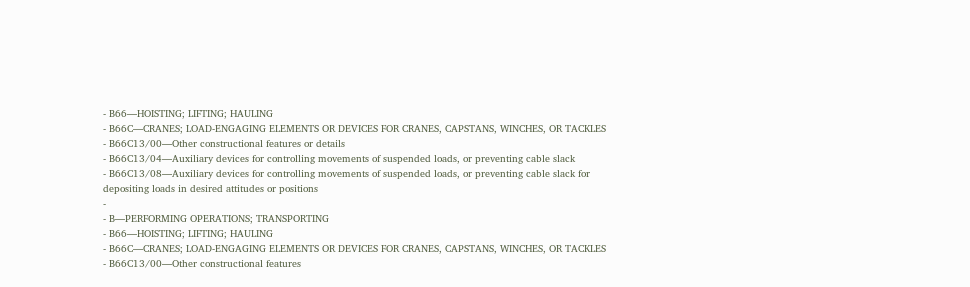- B66—HOISTING; LIFTING; HAULING
- B66C—CRANES; LOAD-ENGAGING ELEMENTS OR DEVICES FOR CRANES, CAPSTANS, WINCHES, OR TACKLES
- B66C13/00—Other constructional features or details
- B66C13/04—Auxiliary devices for controlling movements of suspended loads, or preventing cable slack
- B66C13/08—Auxiliary devices for controlling movements of suspended loads, or preventing cable slack for depositing loads in desired attitudes or positions
-
- B—PERFORMING OPERATIONS; TRANSPORTING
- B66—HOISTING; LIFTING; HAULING
- B66C—CRANES; LOAD-ENGAGING ELEMENTS OR DEVICES FOR CRANES, CAPSTANS, WINCHES, OR TACKLES
- B66C13/00—Other constructional features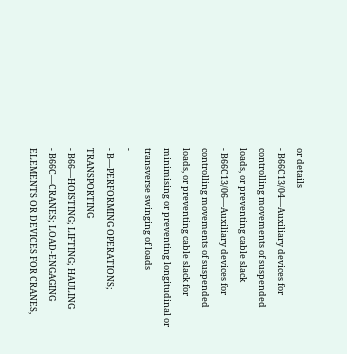or details
- B66C13/04—Auxiliary devices for controlling movements of suspended loads, or preventing cable slack
- B66C13/06—Auxiliary devices for controlling movements of suspended loads, or preventing cable slack for minimising or preventing longitudinal or transverse swinging of loads
-
- B—PERFORMING OPERATIONS; TRANSPORTING
- B66—HOISTING; LIFTING; HAULING
- B66C—CRANES; LOAD-ENGAGING ELEMENTS OR DEVICES FOR CRANES,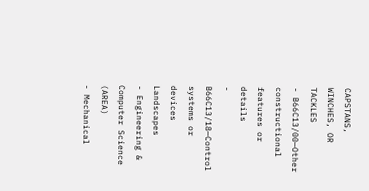CAPSTANS, WINCHES, OR TACKLES
- B66C13/00—Other constructional features or details
- B66C13/18—Control systems or devices
Landscapes
- Engineering & Computer Science (AREA)
- Mechanical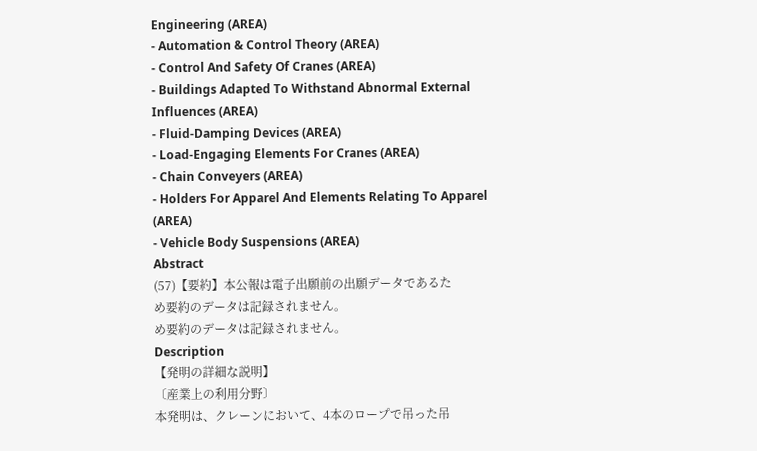Engineering (AREA)
- Automation & Control Theory (AREA)
- Control And Safety Of Cranes (AREA)
- Buildings Adapted To Withstand Abnormal External Influences (AREA)
- Fluid-Damping Devices (AREA)
- Load-Engaging Elements For Cranes (AREA)
- Chain Conveyers (AREA)
- Holders For Apparel And Elements Relating To Apparel (AREA)
- Vehicle Body Suspensions (AREA)
Abstract
(57)【要約】本公報は電子出願前の出願データであるた
め要約のデータは記録されません。
め要約のデータは記録されません。
Description
【発明の詳細な説明】
〔産業上の利用分野〕
本発明は、クレーンにおいて、4本のロープで吊った吊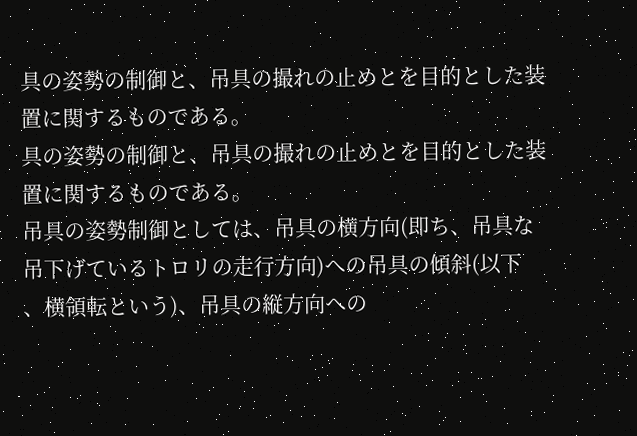具の姿勢の制御と、吊具の撮れの止めとを目的とした装
置に関するものである。
具の姿勢の制御と、吊具の撮れの止めとを目的とした装
置に関するものである。
吊具の姿勢制御としては、吊具の横方向(即ち、吊具な
吊下げているトロリの走行方向)への吊具の傾斜(以下
、横領転という)、吊具の縦方向への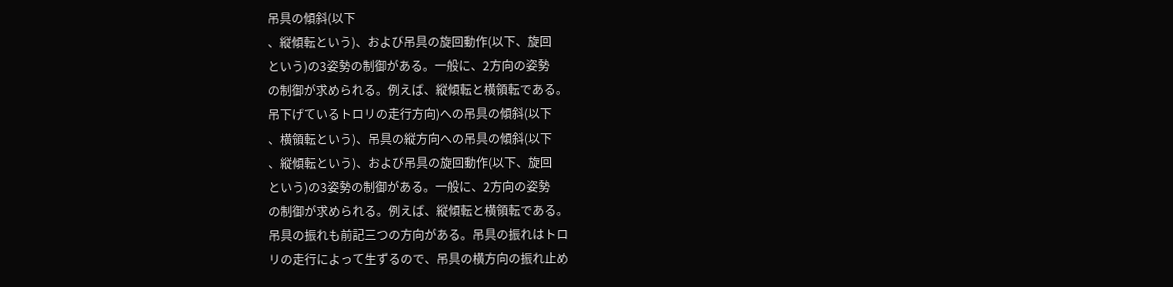吊具の傾斜(以下
、縦傾転という)、および吊具の旋回動作(以下、旋回
という)の3姿勢の制御がある。一般に、2方向の姿勢
の制御が求められる。例えば、縦傾転と横領転である。
吊下げているトロリの走行方向)への吊具の傾斜(以下
、横領転という)、吊具の縦方向への吊具の傾斜(以下
、縦傾転という)、および吊具の旋回動作(以下、旋回
という)の3姿勢の制御がある。一般に、2方向の姿勢
の制御が求められる。例えば、縦傾転と横領転である。
吊具の振れも前記三つの方向がある。吊具の振れはトロ
リの走行によって生ずるので、吊具の横方向の振れ止め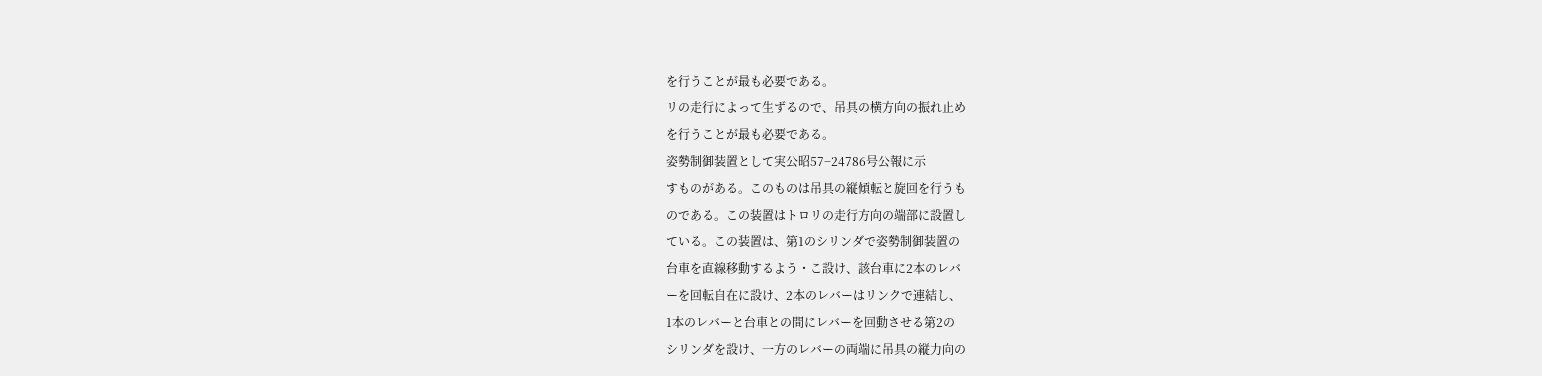を行うことが最も必要である。
リの走行によって生ずるので、吊具の横方向の振れ止め
を行うことが最も必要である。
姿勢制御装置として実公昭57−24786号公報に示
すものがある。このものは吊具の縦傾転と旋回を行うも
のである。この装置はトロリの走行方向の端部に設置し
ている。この装置は、第1のシリンダで姿勢制御装置の
台車を直線移動するよう・こ設け、該台車に2本のレバ
ーを回転自在に設け、2本のレバーはリンクで連結し、
1本のレバーと台車との間にレバーを回動させる第2の
シリンダを設け、一方のレバーの両端に吊具の縦力向の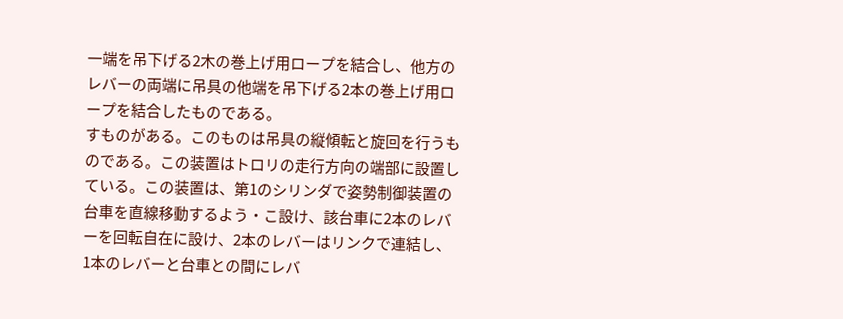一端を吊下げる2木の巻上げ用ロープを結合し、他方の
レバーの両端に吊具の他端を吊下げる2本の巻上げ用ロ
ープを結合したものである。
すものがある。このものは吊具の縦傾転と旋回を行うも
のである。この装置はトロリの走行方向の端部に設置し
ている。この装置は、第1のシリンダで姿勢制御装置の
台車を直線移動するよう・こ設け、該台車に2本のレバ
ーを回転自在に設け、2本のレバーはリンクで連結し、
1本のレバーと台車との間にレバ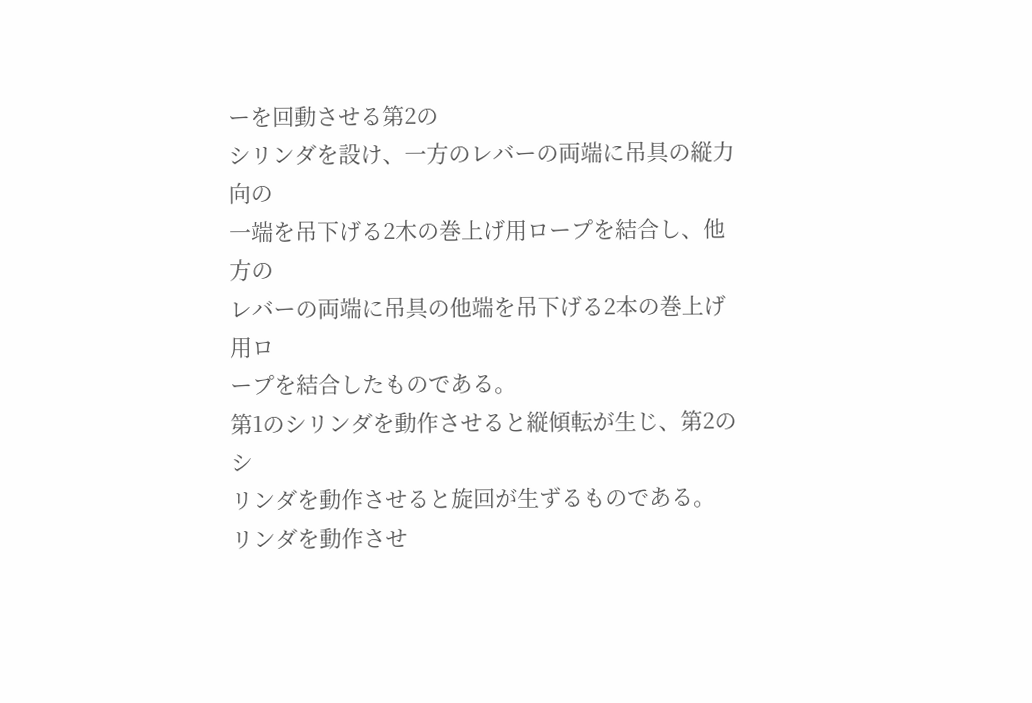ーを回動させる第2の
シリンダを設け、一方のレバーの両端に吊具の縦力向の
一端を吊下げる2木の巻上げ用ロープを結合し、他方の
レバーの両端に吊具の他端を吊下げる2本の巻上げ用ロ
ープを結合したものである。
第1のシリンダを動作させると縦傾転が生じ、第2のシ
リンダを動作させると旋回が生ずるものである。
リンダを動作させ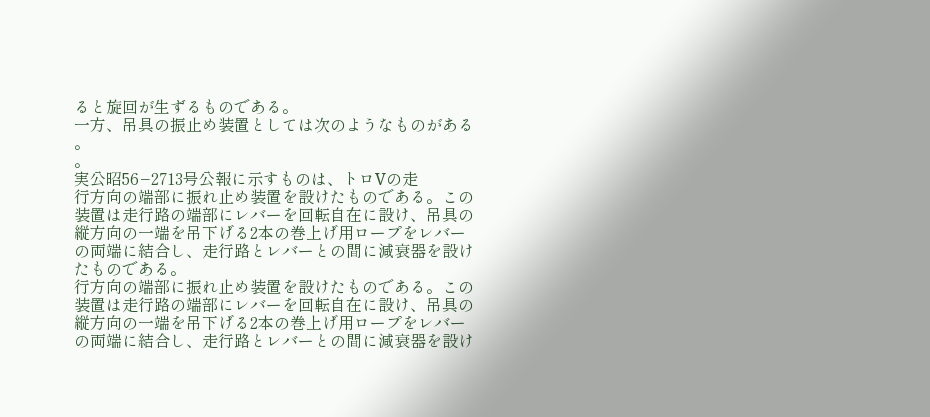ると旋回が生ずるものである。
一方、吊具の振止め装置としては次のようなものがある
。
。
実公昭56−2713号公報に示すものは、トロVの走
行方向の端部に振れ止め装置を設けたものである。この
装置は走行路の端部にレバーを回転自在に設け、吊具の
縦方向の一端を吊下げる2本の巻上げ用ロープをレバー
の両端に結合し、走行路とレバーとの間に減衰器を設け
たものである。
行方向の端部に振れ止め装置を設けたものである。この
装置は走行路の端部にレバーを回転自在に設け、吊具の
縦方向の一端を吊下げる2本の巻上げ用ロープをレバー
の両端に結合し、走行路とレバーとの間に減衰器を設け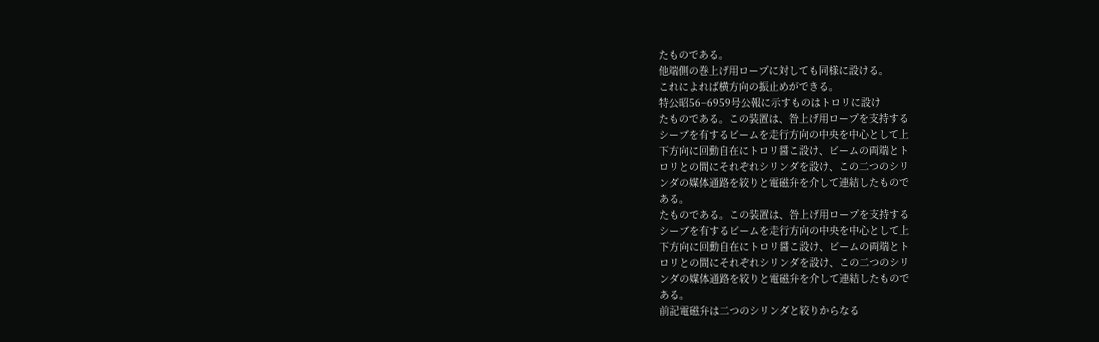たものである。
他端側の巻上げ用ロープに対しても同様に設ける。
これによれば横方向の振止めができる。
特公昭56−6959号公報に示すものはトロリに設け
たものである。この装置は、咎上げ用ロープを支持する
シーブを有するビームを走行方向の中央を中心として上
下方向に回動自在にトロリ醤こ設け、ビームの両端とト
ロリとの間にそれぞれシリンダを設け、この二つのシリ
ンダの媒体通路を絞りと電磁弁を介して連結したもので
ある。
たものである。この装置は、咎上げ用ロープを支持する
シーブを有するビームを走行方向の中央を中心として上
下方向に回動自在にトロリ醤こ設け、ビームの両端とト
ロリとの間にそれぞれシリンダを設け、この二つのシリ
ンダの媒体通路を絞りと電磁弁を介して連結したもので
ある。
前記電磁弁は二つのシリンダと絞りからなる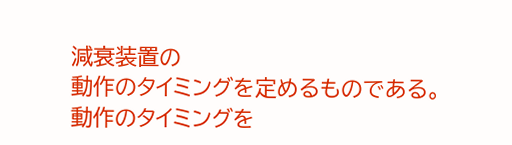減衰装置の
動作のタイミングを定めるものである。
動作のタイミングを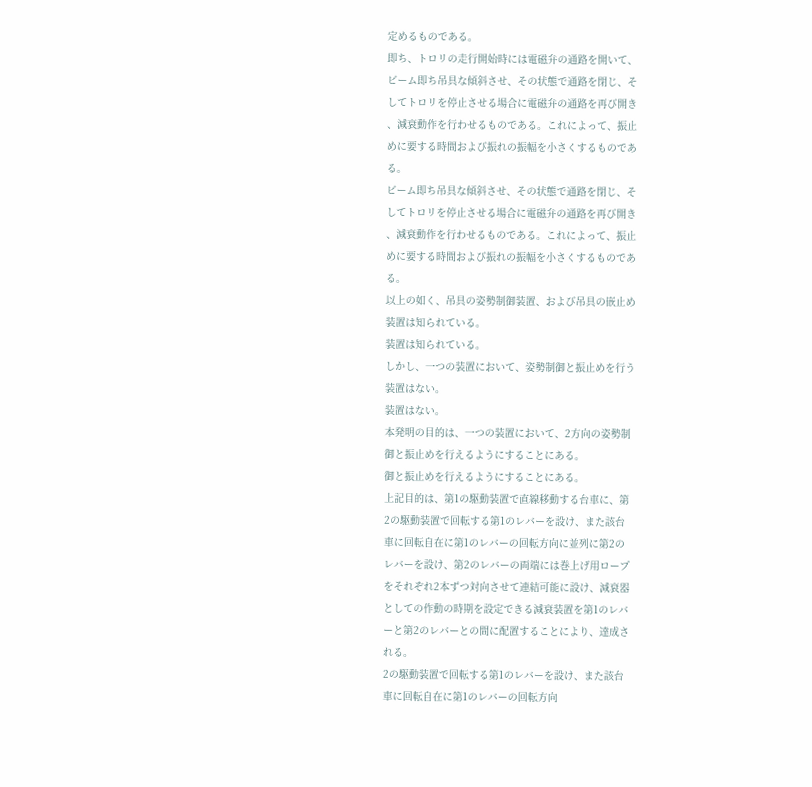定めるものである。
即ち、トロリの走行開始時には電磁弁の通路を開いて、
ビーム即ち吊具な傾斜させ、その状態で通路を閉じ、そ
してトロリを停止させる場合に電磁弁の通路を再び開き
、減衰動作を行わせるものである。これによって、振止
めに要する時間および振れの振幅を小さくするものであ
る。
ビーム即ち吊具な傾斜させ、その状態で通路を閉じ、そ
してトロリを停止させる場合に電磁弁の通路を再び開き
、減衰動作を行わせるものである。これによって、振止
めに要する時間および振れの振幅を小さくするものであ
る。
以上の如く、吊具の姿勢制御装置、および吊具の嵌止め
装置は知られている。
装置は知られている。
しかし、一つの装置において、姿勢制御と振止めを行う
装置はない。
装置はない。
本発明の目的は、一つの装置において、2方向の姿勢制
御と振止めを行えるようにすることにある。
御と振止めを行えるようにすることにある。
上記目的は、第1の駆動装置で直線移動する台車に、第
2の駆動装置で回転する第1のレバーを設け、また該台
車に回転自在に第1のレバーの回転方向に並列に第2の
レバーを設け、第2のレバーの両端には巻上げ用ロープ
をそれぞれ2本ずつ対向させて連結可能に設け、減衰器
としての作動の時期を設定できる減衰装置を第1のレバ
ーと第2のレバーとの間に配置することにより、達成さ
れる。
2の駆動装置で回転する第1のレバーを設け、また該台
車に回転自在に第1のレバーの回転方向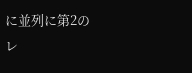に並列に第2の
レ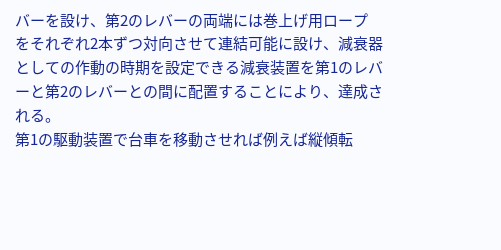バーを設け、第2のレバーの両端には巻上げ用ロープ
をそれぞれ2本ずつ対向させて連結可能に設け、減衰器
としての作動の時期を設定できる減衰装置を第1のレバ
ーと第2のレバーとの間に配置することにより、達成さ
れる。
第1の駆動装置で台車を移動させれば例えば縦傾転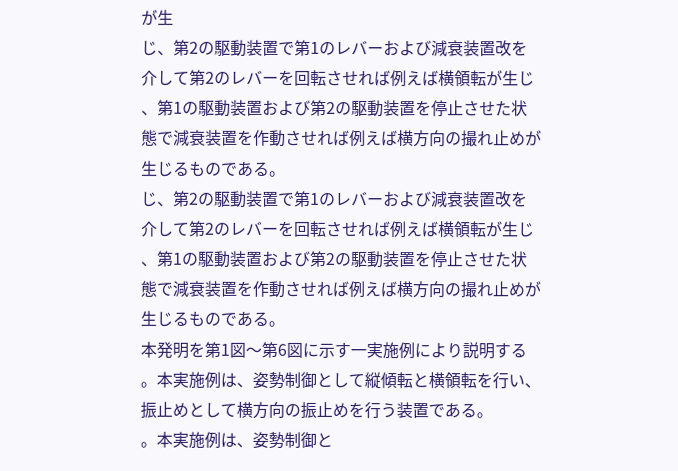が生
じ、第2の駆動装置で第1のレバーおよび減衰装置改を
介して第2のレバーを回転させれば例えば横領転が生じ
、第1の駆動装置および第2の駆動装置を停止させた状
態で減衰装置を作動させれば例えば横方向の撮れ止めが
生じるものである。
じ、第2の駆動装置で第1のレバーおよび減衰装置改を
介して第2のレバーを回転させれば例えば横領転が生じ
、第1の駆動装置および第2の駆動装置を停止させた状
態で減衰装置を作動させれば例えば横方向の撮れ止めが
生じるものである。
本発明を第1図〜第6図に示す一実施例により説明する
。本実施例は、姿勢制御として縦傾転と横領転を行い、
振止めとして横方向の振止めを行う装置である。
。本実施例は、姿勢制御と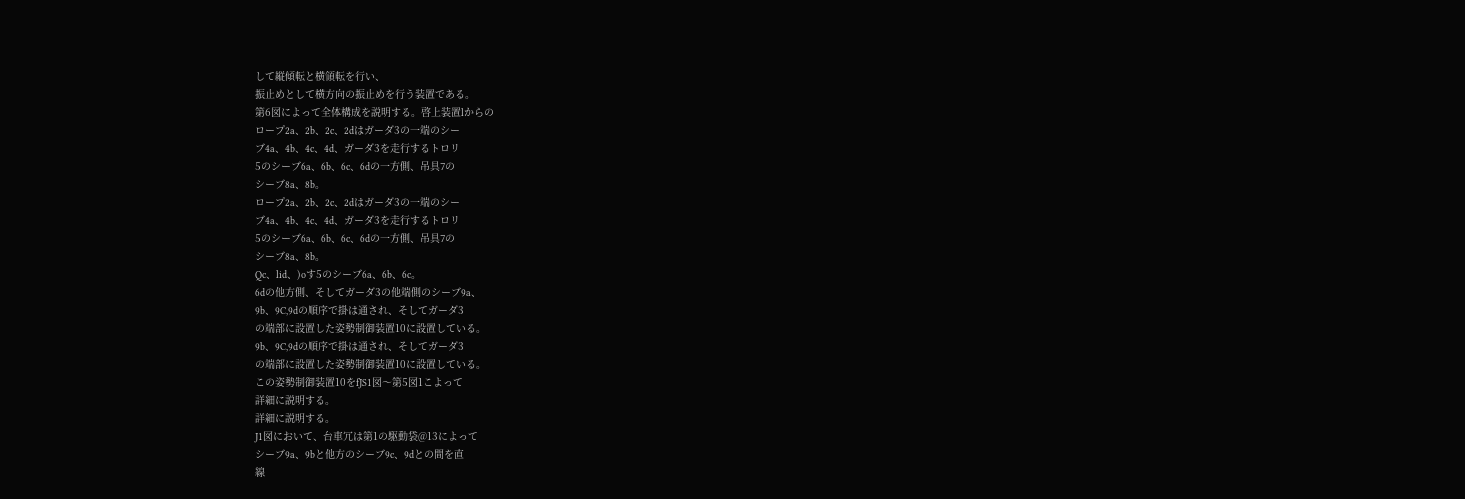して縦傾転と横領転を行い、
振止めとして横方向の振止めを行う装置である。
第6図によって全体構成を説明する。啓上装置lからの
ロープ2a、2b、2c、2dはガーダ3の一端のシー
ブ4a、4b、4c、4d、ガーダ3を走行するトロリ
5のシーブ6a、6b、6c、6dの一方側、吊具7の
シーブ8a、8b。
ロープ2a、2b、2c、2dはガーダ3の一端のシー
ブ4a、4b、4c、4d、ガーダ3を走行するトロリ
5のシーブ6a、6b、6c、6dの一方側、吊具7の
シーブ8a、8b。
Qc、lid、)oす5のシーブ6a、6b、6c。
6dの他方側、そしてガーダ3の他端側のシーブ9a、
9b、9C,9dの順序で掛は通され、そしてガーダ3
の端部に設置した姿勢制御装置10に設置している。
9b、9C,9dの順序で掛は通され、そしてガーダ3
の端部に設置した姿勢制御装置10に設置している。
この姿勢制御装置10をfJS1図〜第5図1こよって
詳細に説明する。
詳細に説明する。
J1図において、台車冗は第1の駆動袋@13によって
シーブ9a、9bと他方のシーブ9c、9dとの間を直
線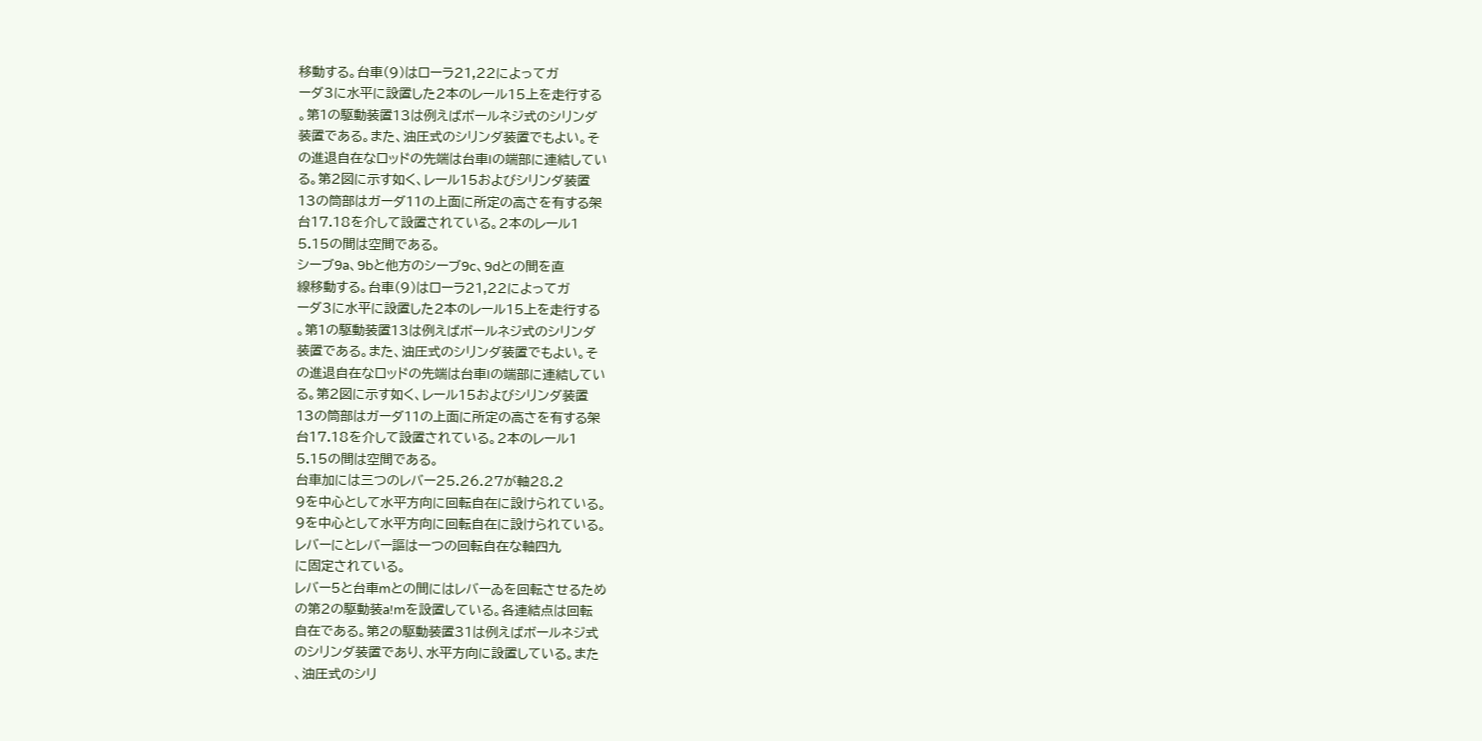移動する。台車(9)はローラ21,22によってガ
ーダ3に水平に設置した2本のレール15上を走行する
。第1の駆動装置13は例えばボールネジ式のシリンダ
装置である。また、油圧式のシリンダ装置でもよい。そ
の進退自在なロッドの先端は台車Iの端部に連結してい
る。第2図に示す如く、レール15およびシリンダ装置
13の筒部はガーダ11の上面に所定の高さを有する架
台17.18を介して設置されている。2本のレール1
5.15の間は空間である。
シーブ9a、9bと他方のシーブ9c、9dとの間を直
線移動する。台車(9)はローラ21,22によってガ
ーダ3に水平に設置した2本のレール15上を走行する
。第1の駆動装置13は例えばボールネジ式のシリンダ
装置である。また、油圧式のシリンダ装置でもよい。そ
の進退自在なロッドの先端は台車Iの端部に連結してい
る。第2図に示す如く、レール15およびシリンダ装置
13の筒部はガーダ11の上面に所定の高さを有する架
台17.18を介して設置されている。2本のレール1
5.15の間は空間である。
台車加には三つのレバー25.26.27が軸28.2
9を中心として水平方向に回転自在に設けられている。
9を中心として水平方向に回転自在に設けられている。
レバーにとレバー謳は一つの回転自在な軸四九
に固定されている。
レバー5と台車mとの間にはレバーゐを回転させるため
の第2の駆動装a!mを設置している。各連結点は回転
自在である。第2の駆動装置31は例えばボールネジ式
のシリンダ装置であり、水平方向に設置している。また
、油圧式のシリ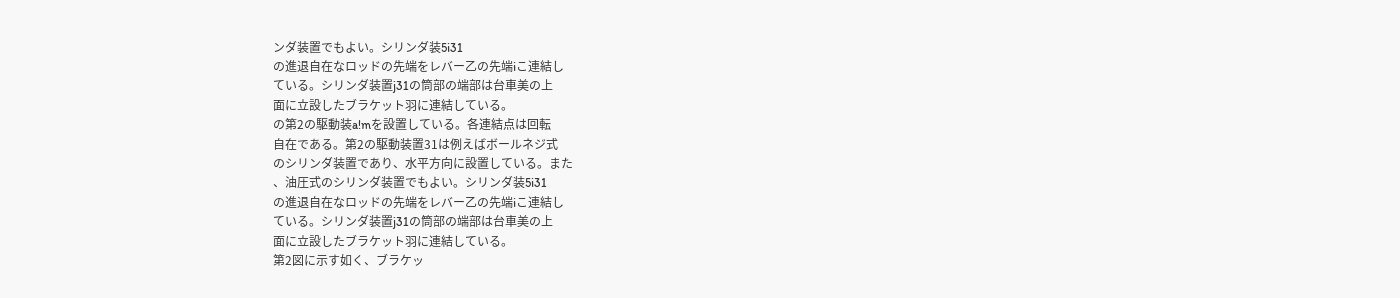ンダ装置でもよい。シリンダ装5i31
の進退自在なロッドの先端をレバー乙の先端iこ連結し
ている。シリンダ装置j31の筒部の端部は台車美の上
面に立設したブラケット羽に連結している。
の第2の駆動装a!mを設置している。各連結点は回転
自在である。第2の駆動装置31は例えばボールネジ式
のシリンダ装置であり、水平方向に設置している。また
、油圧式のシリンダ装置でもよい。シリンダ装5i31
の進退自在なロッドの先端をレバー乙の先端iこ連結し
ている。シリンダ装置j31の筒部の端部は台車美の上
面に立設したブラケット羽に連結している。
第2図に示す如く、ブラケッ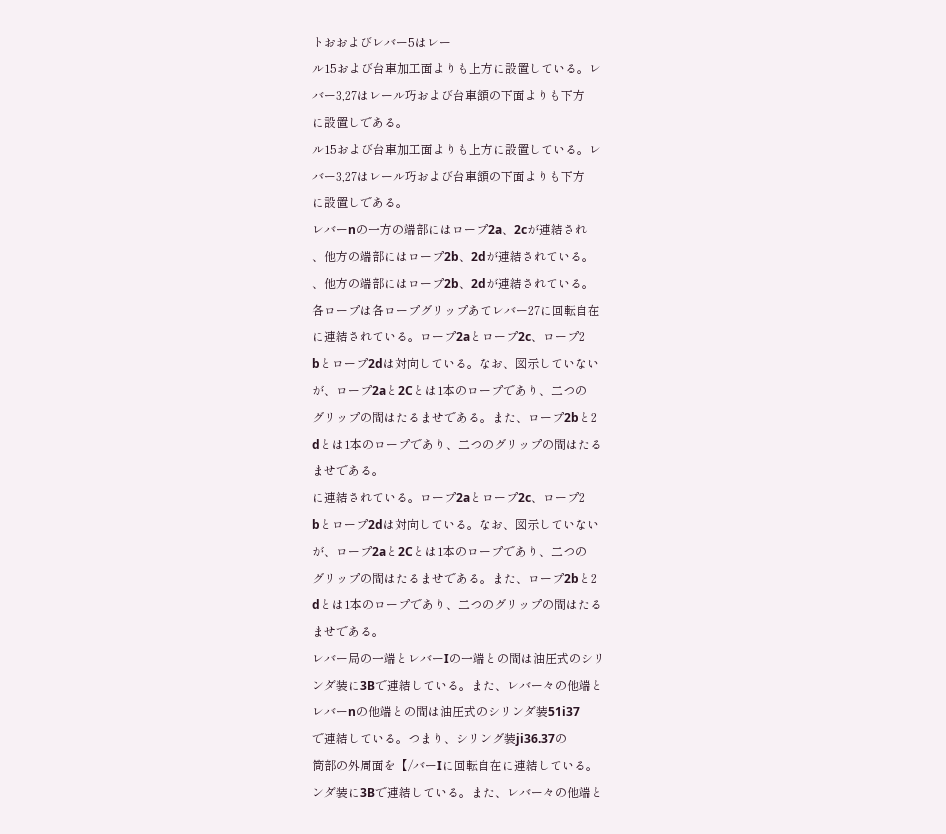トおおよびレバー5はレー
ル15および台車加工面よりも上方に設置している。レ
バー3,27はレール巧および台車頷の下面よりも下方
に設置しである。
ル15および台車加工面よりも上方に設置している。レ
バー3,27はレール巧および台車頷の下面よりも下方
に設置しである。
レバーnの一方の端部にはロープ2a、2cが連結され
、他方の端部にはロープ2b、2dが連結されている。
、他方の端部にはロープ2b、2dが連結されている。
各ロープは各ロープグリップあてレバー27に回転自在
に連結されている。ロープ2aとロープ2c、ロープ2
bとロープ2dは対向している。なお、図示していない
が、ロープ2aと2Cとは1本のロープであり、二つの
グリップの間はたるませである。また、ロープ2bと2
dとは1本のロープであり、二つのグリップの間はたる
ませである。
に連結されている。ロープ2aとロープ2c、ロープ2
bとロープ2dは対向している。なお、図示していない
が、ロープ2aと2Cとは1本のロープであり、二つの
グリップの間はたるませである。また、ロープ2bと2
dとは1本のロープであり、二つのグリップの間はたる
ませである。
レバー局の一端とレバーIの一端との間は油圧式のシリ
ンダ装に3Bで連結している。また、レバー々の他端と
レバーnの他端との間は油圧式のシリンダ装51i37
で連結している。つまり、シリング装ji36.37の
筒部の外周面を【/バーIに回転自在に連結している。
ンダ装に3Bで連結している。また、レバー々の他端と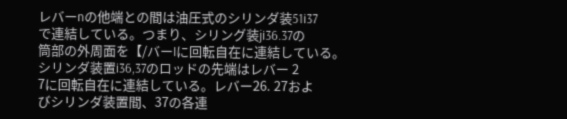レバーnの他端との間は油圧式のシリンダ装51i37
で連結している。つまり、シリング装ji36.37の
筒部の外周面を【/バーIに回転自在に連結している。
シリンダ装置i36,37のロッドの先端はレバー 2
7に回転自在に連結している。レバー26. 27およ
びシリンダ装置間、37の各連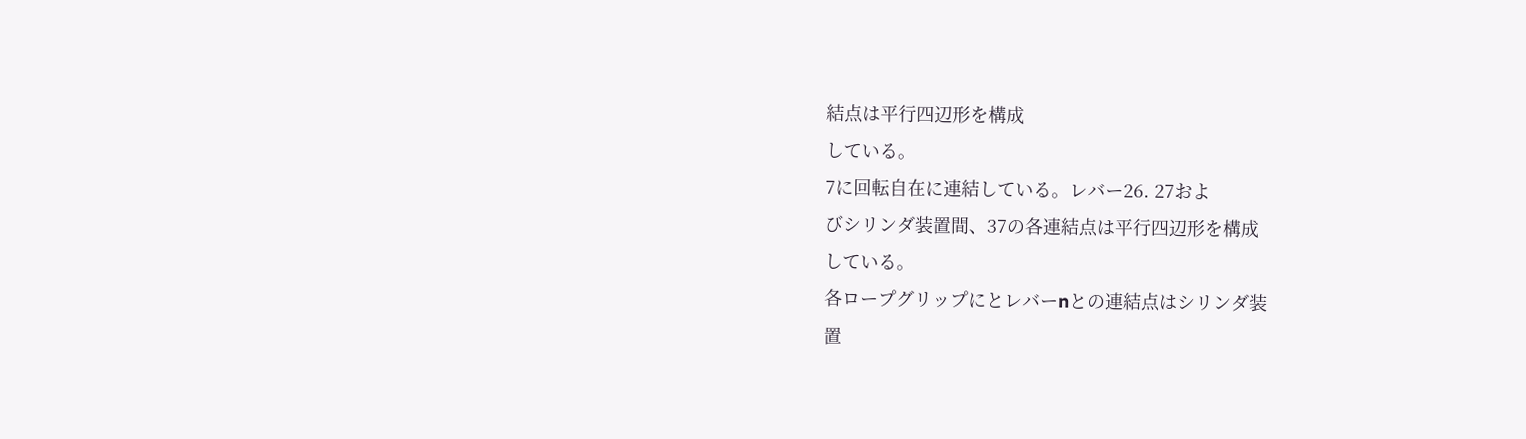結点は平行四辺形を構成
している。
7に回転自在に連結している。レバー26. 27およ
びシリンダ装置間、37の各連結点は平行四辺形を構成
している。
各ロープグリップにとレバーnとの連結点はシリンダ装
置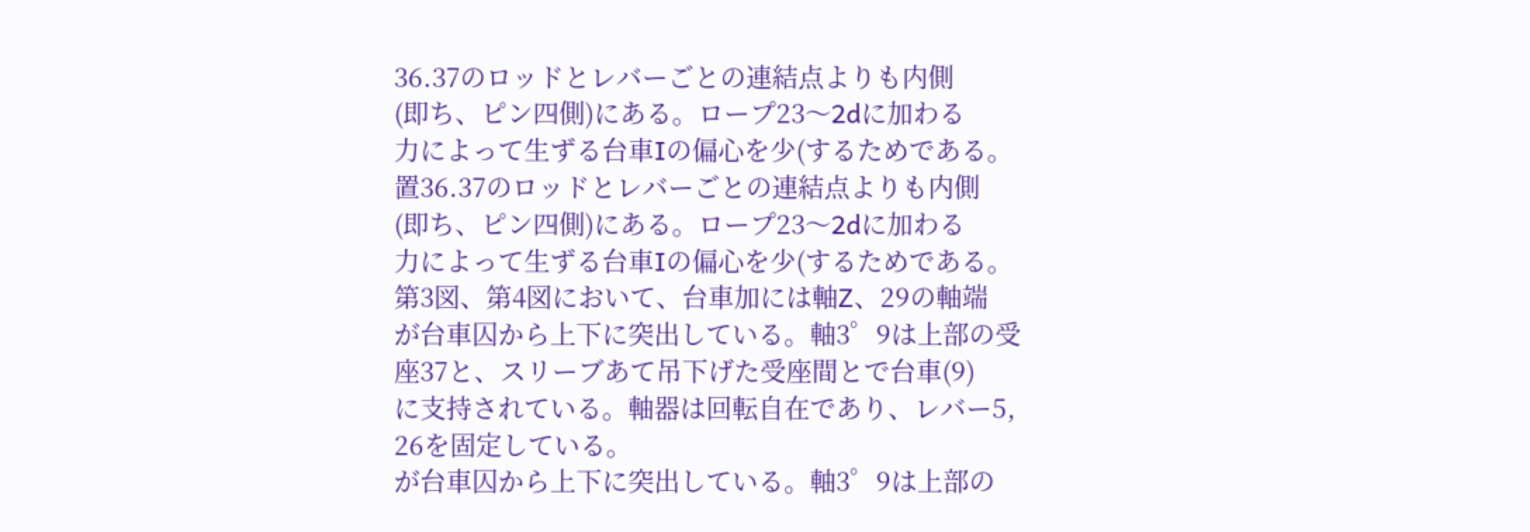36.37のロッドとレバーごとの連結点よりも内側
(即ち、ピン四側)にある。ロープ23〜2dに加わる
力によって生ずる台車Iの偏心を少(するためである。
置36.37のロッドとレバーごとの連結点よりも内側
(即ち、ピン四側)にある。ロープ23〜2dに加わる
力によって生ずる台車Iの偏心を少(するためである。
第3図、第4図において、台車加には軸Z、29の軸端
が台車囚から上下に突出している。軸3゜9は上部の受
座37と、スリーブあて吊下げた受座間とで台車(9)
に支持されている。軸器は回転自在であり、レバー5,
26を固定している。
が台車囚から上下に突出している。軸3゜9は上部の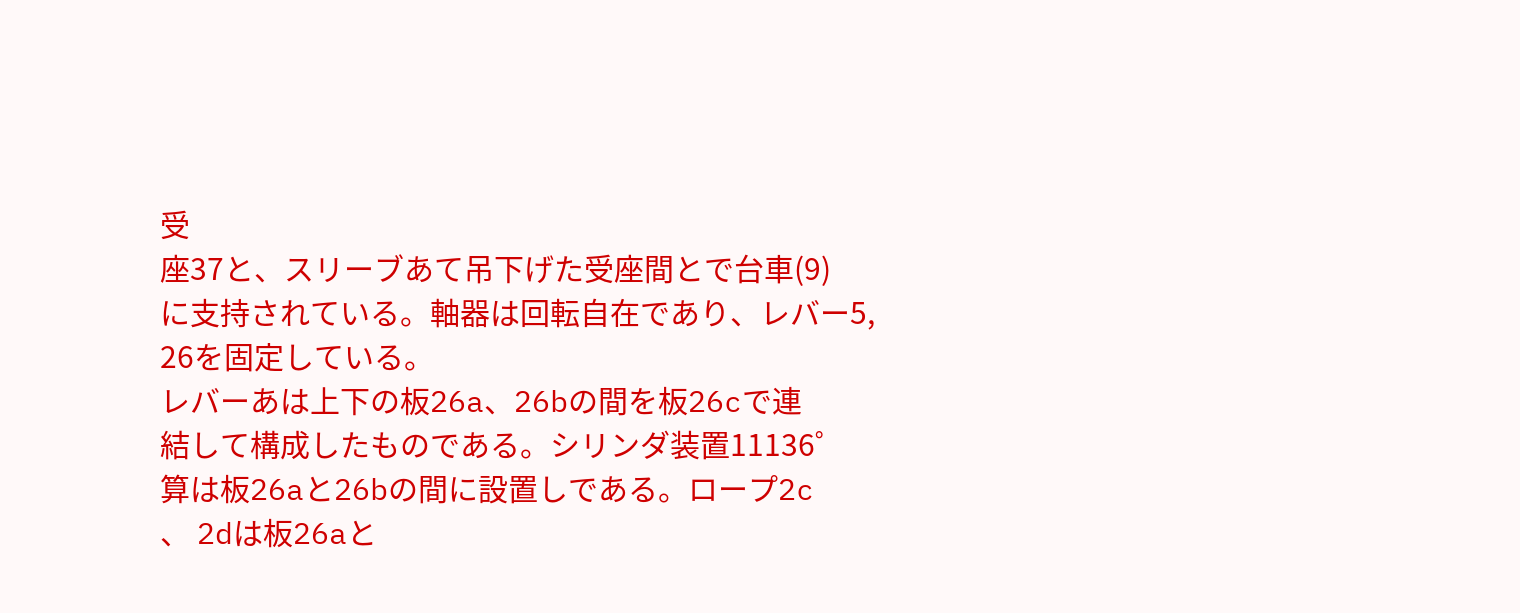受
座37と、スリーブあて吊下げた受座間とで台車(9)
に支持されている。軸器は回転自在であり、レバー5,
26を固定している。
レバーあは上下の板26a、26bの間を板26cで連
結して構成したものである。シリンダ装置11136゜
算は板26aと26bの間に設置しである。ロープ2c
、 2dは板26aと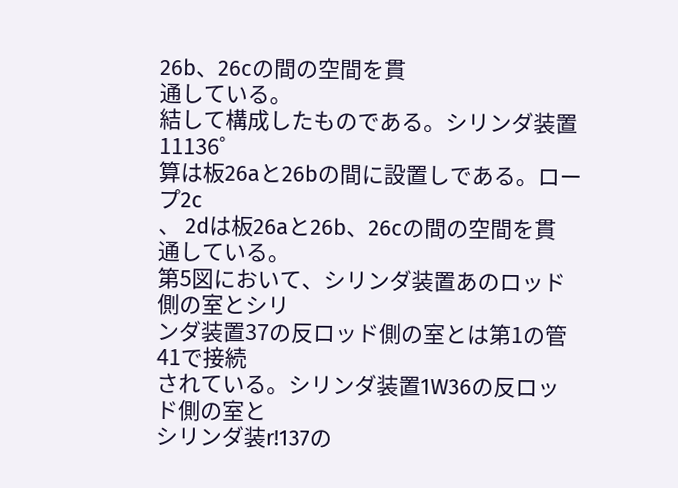26b、26cの間の空間を貫
通している。
結して構成したものである。シリンダ装置11136゜
算は板26aと26bの間に設置しである。ロープ2c
、 2dは板26aと26b、26cの間の空間を貫
通している。
第5図において、シリンダ装置あのロッド側の室とシリ
ンダ装置37の反ロッド側の室とは第1の管41で接続
されている。シリンダ装置1W36の反ロッド側の室と
シリンダ装r!137の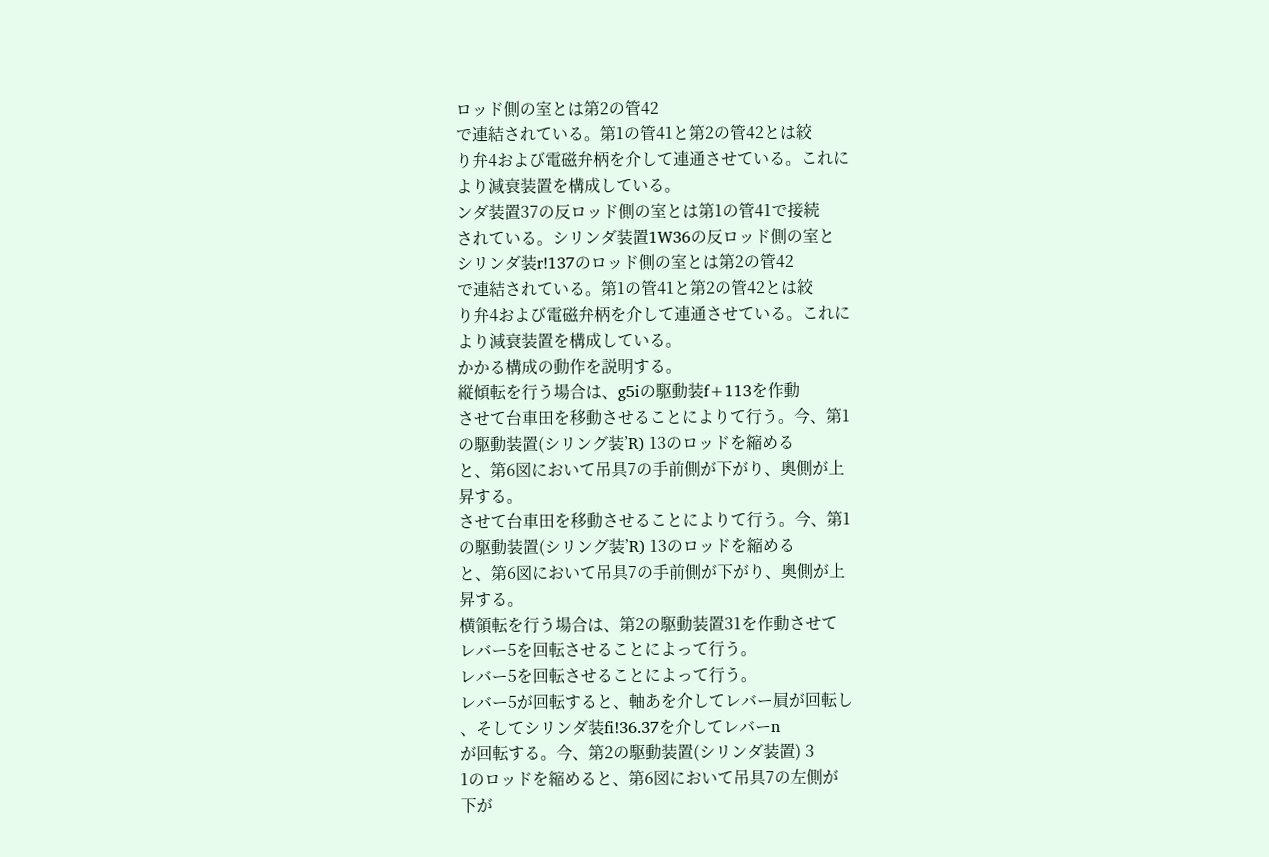ロッド側の室とは第2の管42
で連結されている。第1の管41と第2の管42とは絞
り弁4および電磁弁柄を介して連通させている。これに
より減衰装置を構成している。
ンダ装置37の反ロッド側の室とは第1の管41で接続
されている。シリンダ装置1W36の反ロッド側の室と
シリンダ装r!137のロッド側の室とは第2の管42
で連結されている。第1の管41と第2の管42とは絞
り弁4および電磁弁柄を介して連通させている。これに
より減衰装置を構成している。
かかる構成の動作を説明する。
縦傾転を行う場合は、g5iの駆動装f+113を作動
させて台車田を移動させることによりて行う。今、第1
の駆動装置(シリング装’R) 13のロッドを縮める
と、第6図において吊具7の手前側が下がり、奥側が上
昇する。
させて台車田を移動させることによりて行う。今、第1
の駆動装置(シリング装’R) 13のロッドを縮める
と、第6図において吊具7の手前側が下がり、奥側が上
昇する。
横領転を行う場合は、第2の駆動装置31を作動させて
レバー5を回転させることによって行う。
レバー5を回転させることによって行う。
レバー5が回転すると、軸あを介してレバー屓が回転し
、そしてシリンダ装fi!36.37を介してレバーn
が回転する。今、第2の駆動装置(シリンダ装置) 3
1のロッドを縮めると、第6図において吊具7の左側が
下が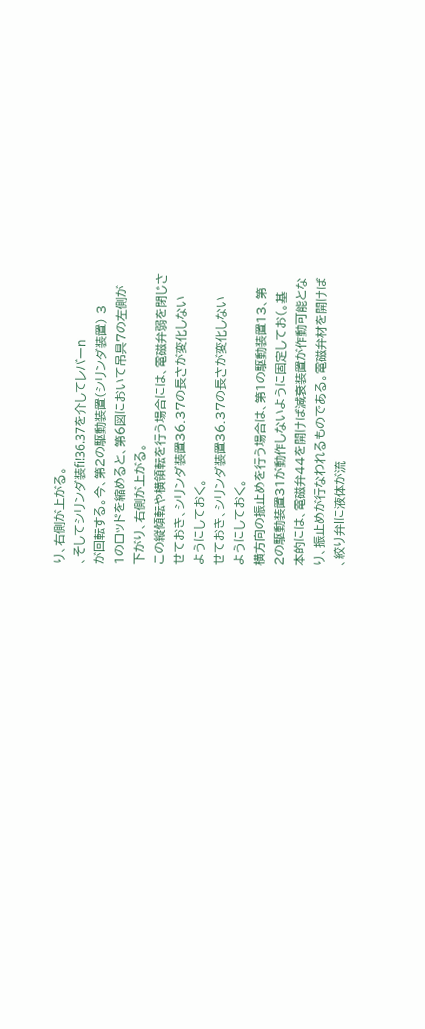り、右側が上がる。
、そしてシリンダ装fi!36.37を介してレバーn
が回転する。今、第2の駆動装置(シリンダ装置) 3
1のロッドを縮めると、第6図において吊具7の左側が
下がり、右側が上がる。
この縦傾転や横領転を行う場合には、電磁弁弱を閉じさ
せておき、シリンダ装置36.37の長さが変化しない
ようにしておく。
せておき、シリンダ装置36.37の長さが変化しない
ようにしておく。
横方向の振止めを行う場合は、第1の駆動装置13、第
2の駆動装置31が動作しないように固定してお(。基
本的には、電磁弁44を開けば減衰装置が作動可能とな
り、振止めが行なわれるものである。電磁弁材を開けば
、絞り弁lに液体が流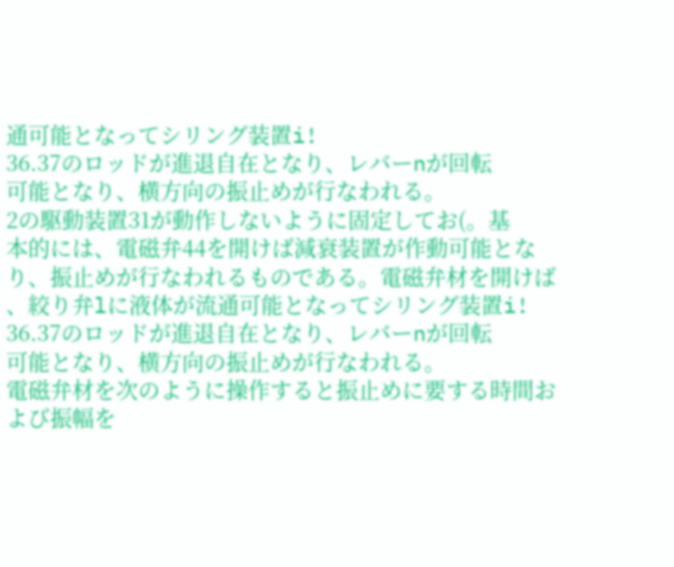通可能となってシリング装置i!
36.37のロッドが進退自在となり、レバーnが回転
可能となり、横方向の振止めが行なわれる。
2の駆動装置31が動作しないように固定してお(。基
本的には、電磁弁44を開けば減衰装置が作動可能とな
り、振止めが行なわれるものである。電磁弁材を開けば
、絞り弁lに液体が流通可能となってシリング装置i!
36.37のロッドが進退自在となり、レバーnが回転
可能となり、横方向の振止めが行なわれる。
電磁弁材を次のように操作すると振止めに要する時間お
よび振幅を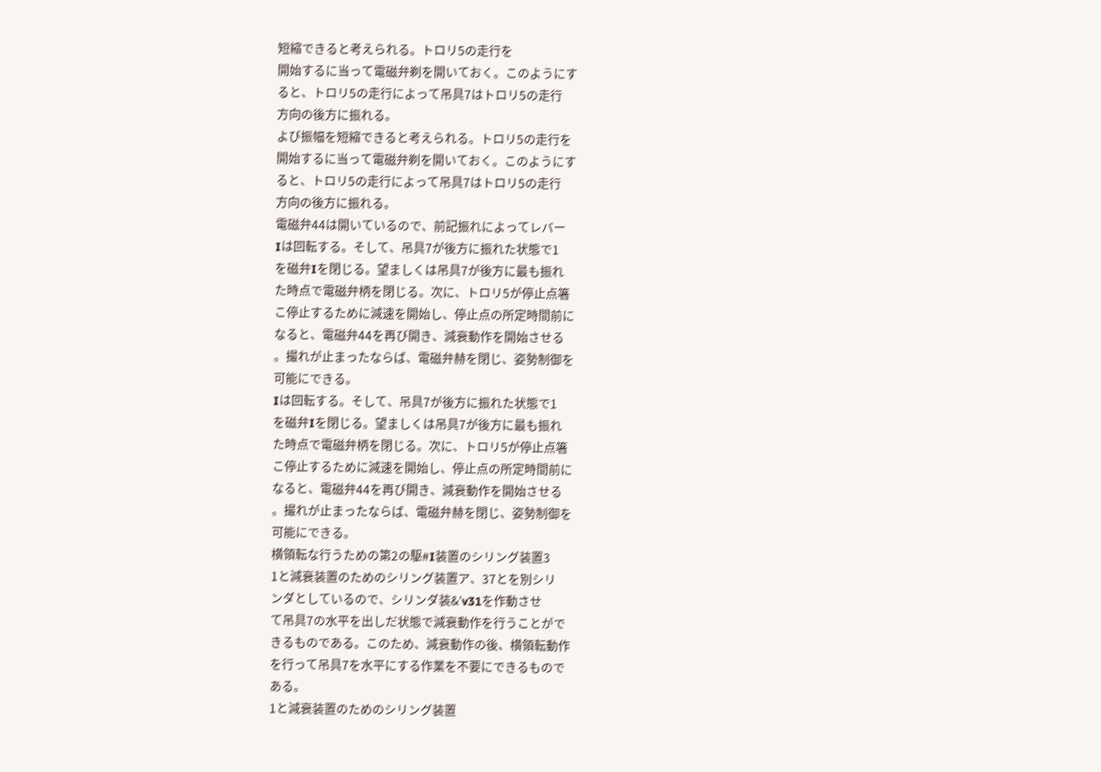短縮できると考えられる。トロリ5の走行を
開始するに当って電磁弁剃を開いておく。このようにす
ると、トロリ5の走行によって吊具7はトロリ5の走行
方向の後方に振れる。
よび振幅を短縮できると考えられる。トロリ5の走行を
開始するに当って電磁弁剃を開いておく。このようにす
ると、トロリ5の走行によって吊具7はトロリ5の走行
方向の後方に振れる。
電磁弁44は開いているので、前記振れによってレバー
Iは回転する。そして、吊具7が後方に振れた状態で1
を磁弁Iを閉じる。望ましくは吊具7が後方に最も振れ
た時点で電磁弁柄を閉じる。次に、トロリ5が停止点箸
こ停止するために減速を開始し、停止点の所定時間前に
なると、電磁弁44を再び開き、減衰動作を開始させる
。撮れが止まったならば、電磁弁赫を閉じ、姿勢制御を
可能にできる。
Iは回転する。そして、吊具7が後方に振れた状態で1
を磁弁Iを閉じる。望ましくは吊具7が後方に最も振れ
た時点で電磁弁柄を閉じる。次に、トロリ5が停止点箸
こ停止するために減速を開始し、停止点の所定時間前に
なると、電磁弁44を再び開き、減衰動作を開始させる
。撮れが止まったならば、電磁弁赫を閉じ、姿勢制御を
可能にできる。
横領転な行うための第2の駆#I装置のシリング装置3
1と減衰装置のためのシリング装置ア、37とを別シリ
ンダとしているので、シリンダ装&′v31を作動させ
て吊具7の水平を出しだ状態で減衰動作を行うことがで
きるものである。このため、減衰動作の後、横領転動作
を行って吊具7を水平にする作業を不要にできるもので
ある。
1と減衰装置のためのシリング装置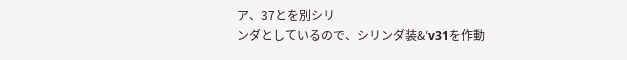ア、37とを別シリ
ンダとしているので、シリンダ装&′v31を作動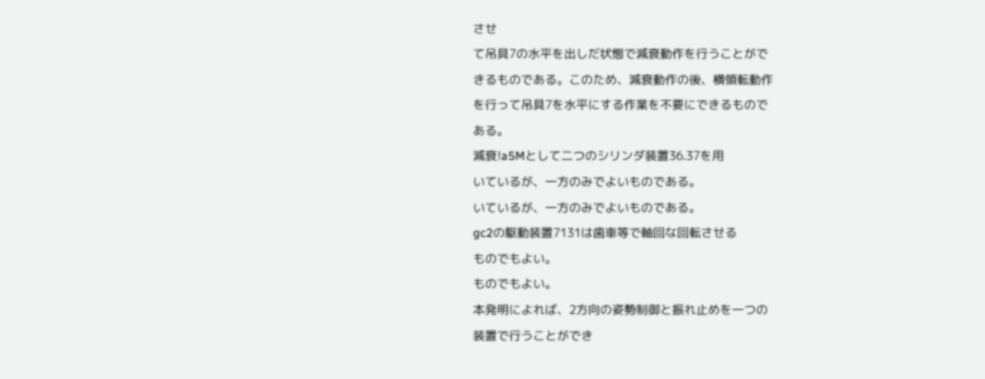させ
て吊具7の水平を出しだ状態で減衰動作を行うことがで
きるものである。このため、減衰動作の後、横領転動作
を行って吊具7を水平にする作業を不要にできるもので
ある。
減衰!a5Mとして二つのシリンダ装置36.37を用
いているが、一方のみでよいものである。
いているが、一方のみでよいものである。
gc2の駆動装置7131は歯車等で軸回な回転させる
ものでもよい。
ものでもよい。
本発明によれば、2方向の姿勢制御と振れ止めを一つの
装置で行うことができ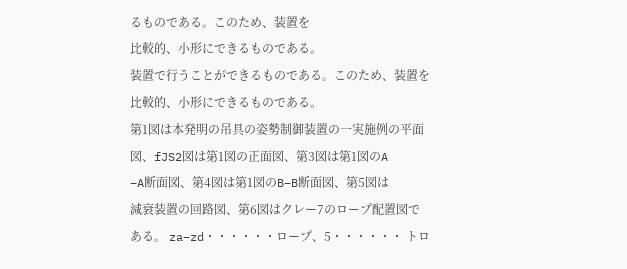るものである。このため、装置を
比較的、小形にできるものである。
装置で行うことができるものである。このため、装置を
比較的、小形にできるものである。
第1図は本発明の吊具の姿勢制御装置の一実施例の平面
図、fJS2図は第1図の正面図、第3図は第1図のA
−A断面図、第4図は第1図のB−B断面図、第5図は
減衰装置の回路図、第6図はクレー7のロープ配置図で
ある。 za−zd・・・・・・ロープ、5・・・・・・ トロ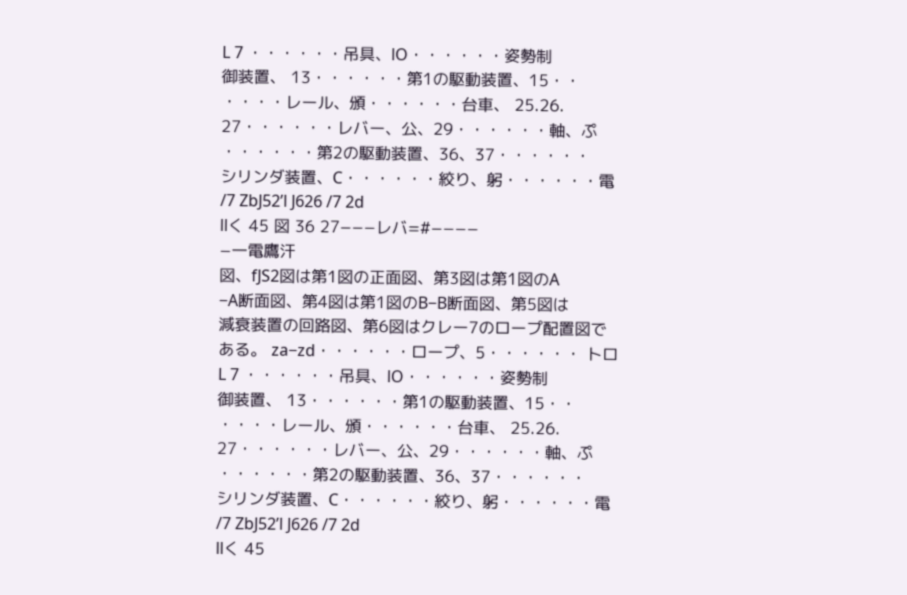L 7 ・・・・・・吊具、lO・・・・・・姿勢制
御装置、 13・・・・・・第1の駆動装置、15・・
・・・・レール、頒・・・・・・台車、 25.26.
27・・・・・・レバー、公、29・・・・・・軸、ぷ
・・・・・・第2の駆動装置、36、37・・・・・・
シリンダ装置、C・・・・・・絞り、躬・・・・・・電
/7 ZbJ52’l J626 /7 2d
llく 45 図 36 27−−−レバ=#−−−−
−一電鷹汗
図、fJS2図は第1図の正面図、第3図は第1図のA
−A断面図、第4図は第1図のB−B断面図、第5図は
減衰装置の回路図、第6図はクレー7のロープ配置図で
ある。 za−zd・・・・・・ロープ、5・・・・・・ トロ
L 7 ・・・・・・吊具、lO・・・・・・姿勢制
御装置、 13・・・・・・第1の駆動装置、15・・
・・・・レール、頒・・・・・・台車、 25.26.
27・・・・・・レバー、公、29・・・・・・軸、ぷ
・・・・・・第2の駆動装置、36、37・・・・・・
シリンダ装置、C・・・・・・絞り、躬・・・・・・電
/7 ZbJ52’l J626 /7 2d
llく 45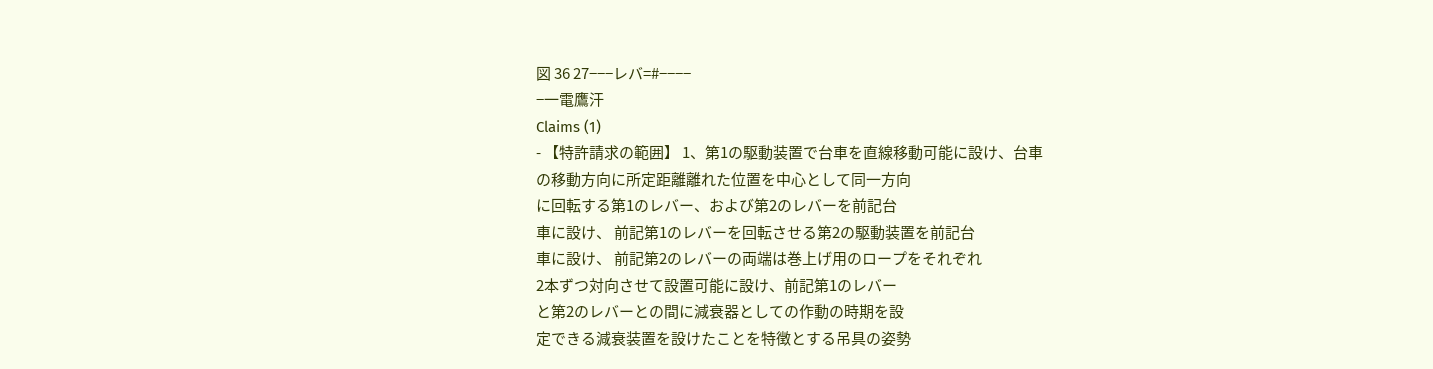図 36 27−−−レバ=#−−−−
−一電鷹汗
Claims (1)
- 【特許請求の範囲】 1、第1の駆動装置で台車を直線移動可能に設け、台車
の移動方向に所定距離離れた位置を中心として同一方向
に回転する第1のレバー、および第2のレバーを前記台
車に設け、 前記第1のレバーを回転させる第2の駆動装置を前記台
車に設け、 前記第2のレバーの両端は巻上げ用のロープをそれぞれ
2本ずつ対向させて設置可能に設け、前記第1のレバー
と第2のレバーとの間に減衰器としての作動の時期を設
定できる減衰装置を設けたことを特徴とする吊具の姿勢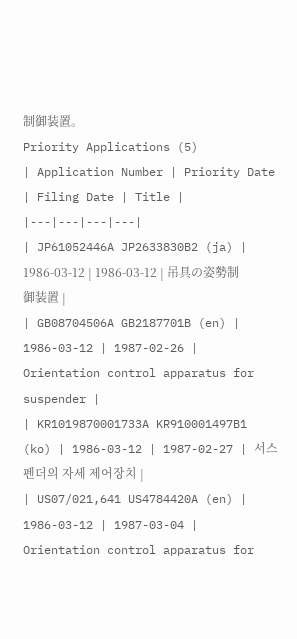制御装置。
Priority Applications (5)
| Application Number | Priority Date | Filing Date | Title |
|---|---|---|---|
| JP61052446A JP2633830B2 (ja) | 1986-03-12 | 1986-03-12 | 吊具の姿勢制御装置 |
| GB08704506A GB2187701B (en) | 1986-03-12 | 1987-02-26 | Orientation control apparatus for suspender |
| KR1019870001733A KR910001497B1 (ko) | 1986-03-12 | 1987-02-27 | 서스펜더의 자세 제어장치 |
| US07/021,641 US4784420A (en) | 1986-03-12 | 1987-03-04 | Orientation control apparatus for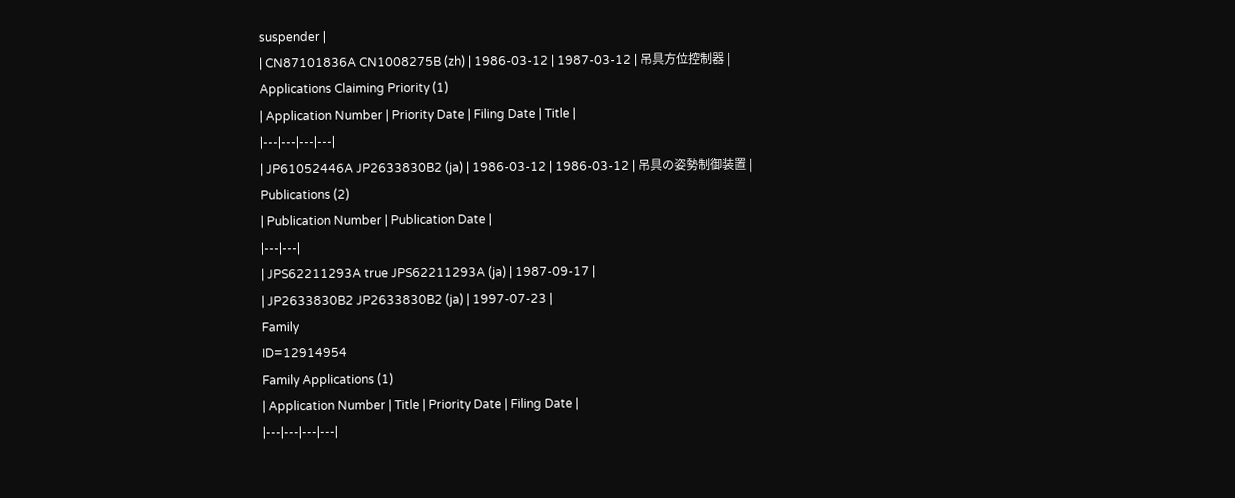suspender |
| CN87101836A CN1008275B (zh) | 1986-03-12 | 1987-03-12 | 吊具方位控制器 |
Applications Claiming Priority (1)
| Application Number | Priority Date | Filing Date | Title |
|---|---|---|---|
| JP61052446A JP2633830B2 (ja) | 1986-03-12 | 1986-03-12 | 吊具の姿勢制御装置 |
Publications (2)
| Publication Number | Publication Date |
|---|---|
| JPS62211293A true JPS62211293A (ja) | 1987-09-17 |
| JP2633830B2 JP2633830B2 (ja) | 1997-07-23 |
Family
ID=12914954
Family Applications (1)
| Application Number | Title | Priority Date | Filing Date |
|---|---|---|---|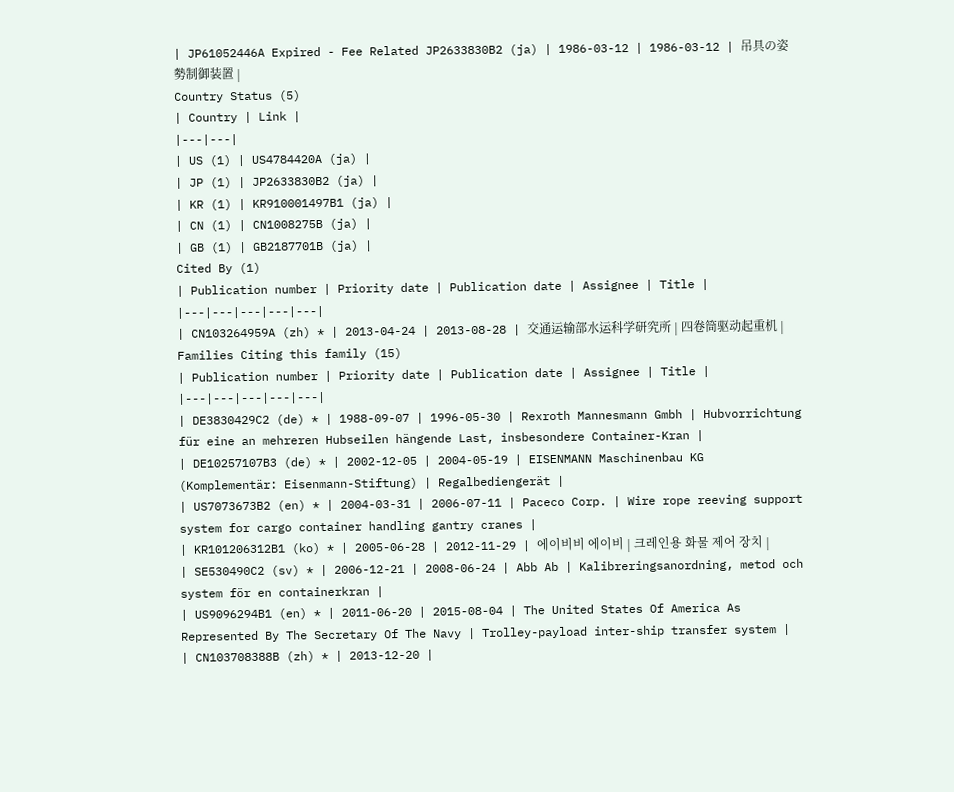| JP61052446A Expired - Fee Related JP2633830B2 (ja) | 1986-03-12 | 1986-03-12 | 吊具の姿勢制御装置 |
Country Status (5)
| Country | Link |
|---|---|
| US (1) | US4784420A (ja) |
| JP (1) | JP2633830B2 (ja) |
| KR (1) | KR910001497B1 (ja) |
| CN (1) | CN1008275B (ja) |
| GB (1) | GB2187701B (ja) |
Cited By (1)
| Publication number | Priority date | Publication date | Assignee | Title |
|---|---|---|---|---|
| CN103264959A (zh) * | 2013-04-24 | 2013-08-28 | 交通运输部水运科学研究所 | 四卷筒驱动起重机 |
Families Citing this family (15)
| Publication number | Priority date | Publication date | Assignee | Title |
|---|---|---|---|---|
| DE3830429C2 (de) * | 1988-09-07 | 1996-05-30 | Rexroth Mannesmann Gmbh | Hubvorrichtung für eine an mehreren Hubseilen hängende Last, insbesondere Container-Kran |
| DE10257107B3 (de) * | 2002-12-05 | 2004-05-19 | EISENMANN Maschinenbau KG (Komplementär: Eisenmann-Stiftung) | Regalbediengerät |
| US7073673B2 (en) * | 2004-03-31 | 2006-07-11 | Paceco Corp. | Wire rope reeving support system for cargo container handling gantry cranes |
| KR101206312B1 (ko) * | 2005-06-28 | 2012-11-29 | 에이비비 에이비 | 크레인용 화물 제어 장치 |
| SE530490C2 (sv) * | 2006-12-21 | 2008-06-24 | Abb Ab | Kalibreringsanordning, metod och system för en containerkran |
| US9096294B1 (en) * | 2011-06-20 | 2015-08-04 | The United States Of America As Represented By The Secretary Of The Navy | Trolley-payload inter-ship transfer system |
| CN103708388B (zh) * | 2013-12-20 |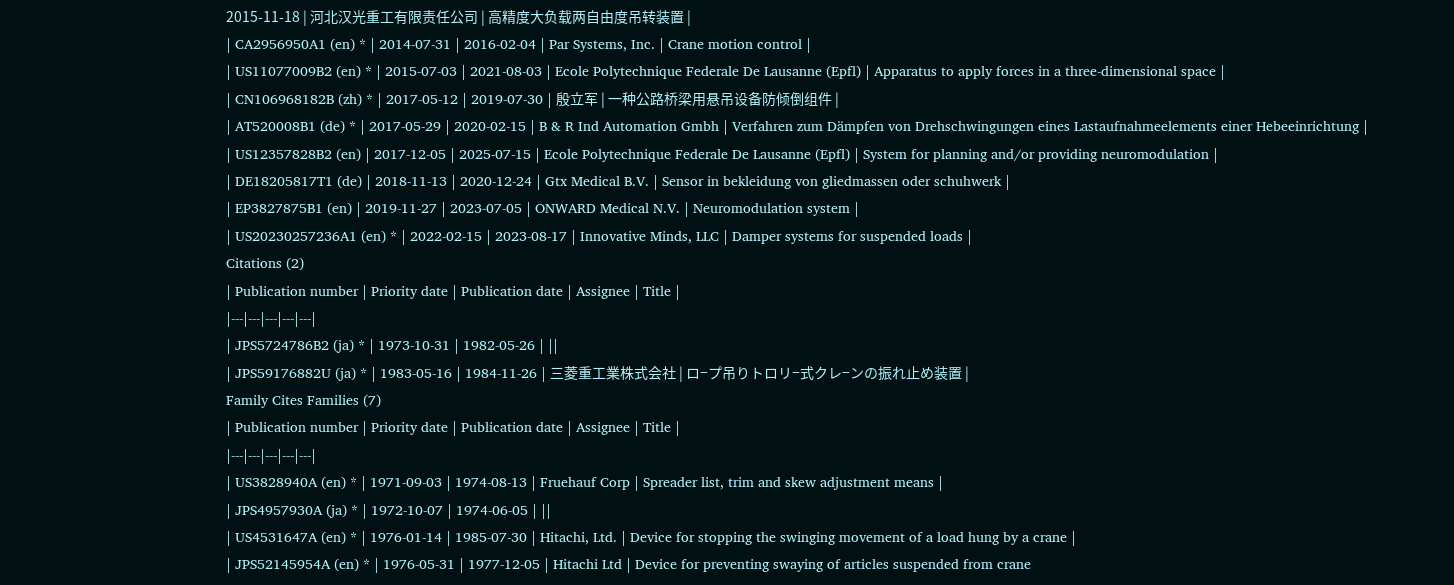2015-11-18 | 河北汉光重工有限责任公司 | 高精度大负载两自由度吊转装置 |
| CA2956950A1 (en) * | 2014-07-31 | 2016-02-04 | Par Systems, Inc. | Crane motion control |
| US11077009B2 (en) * | 2015-07-03 | 2021-08-03 | Ecole Polytechnique Federale De Lausanne (Epfl) | Apparatus to apply forces in a three-dimensional space |
| CN106968182B (zh) * | 2017-05-12 | 2019-07-30 | 殷立军 | 一种公路桥梁用悬吊设备防倾倒组件 |
| AT520008B1 (de) * | 2017-05-29 | 2020-02-15 | B & R Ind Automation Gmbh | Verfahren zum Dämpfen von Drehschwingungen eines Lastaufnahmeelements einer Hebeeinrichtung |
| US12357828B2 (en) | 2017-12-05 | 2025-07-15 | Ecole Polytechnique Federale De Lausanne (Epfl) | System for planning and/or providing neuromodulation |
| DE18205817T1 (de) | 2018-11-13 | 2020-12-24 | Gtx Medical B.V. | Sensor in bekleidung von gliedmassen oder schuhwerk |
| EP3827875B1 (en) | 2019-11-27 | 2023-07-05 | ONWARD Medical N.V. | Neuromodulation system |
| US20230257236A1 (en) * | 2022-02-15 | 2023-08-17 | Innovative Minds, LLC | Damper systems for suspended loads |
Citations (2)
| Publication number | Priority date | Publication date | Assignee | Title |
|---|---|---|---|---|
| JPS5724786B2 (ja) * | 1973-10-31 | 1982-05-26 | ||
| JPS59176882U (ja) * | 1983-05-16 | 1984-11-26 | 三菱重工業株式会社 | ロ−プ吊りトロリ−式クレ−ンの振れ止め装置 |
Family Cites Families (7)
| Publication number | Priority date | Publication date | Assignee | Title |
|---|---|---|---|---|
| US3828940A (en) * | 1971-09-03 | 1974-08-13 | Fruehauf Corp | Spreader list, trim and skew adjustment means |
| JPS4957930A (ja) * | 1972-10-07 | 1974-06-05 | ||
| US4531647A (en) * | 1976-01-14 | 1985-07-30 | Hitachi, Ltd. | Device for stopping the swinging movement of a load hung by a crane |
| JPS52145954A (en) * | 1976-05-31 | 1977-12-05 | Hitachi Ltd | Device for preventing swaying of articles suspended from crane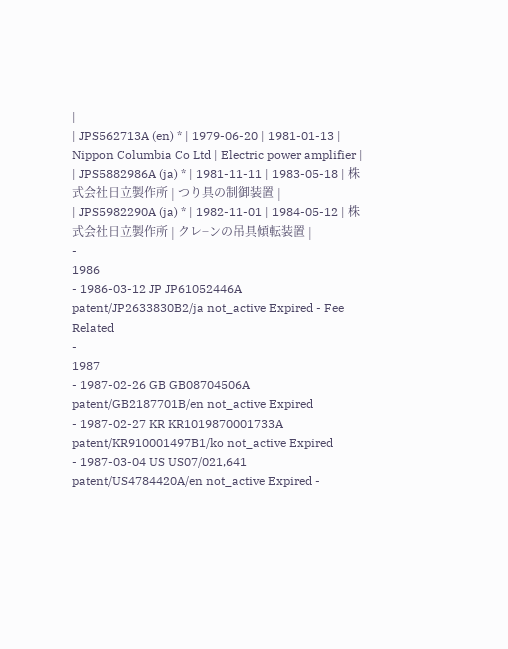|
| JPS562713A (en) * | 1979-06-20 | 1981-01-13 | Nippon Columbia Co Ltd | Electric power amplifier |
| JPS5882986A (ja) * | 1981-11-11 | 1983-05-18 | 株式会社日立製作所 | つり具の制御装置 |
| JPS5982290A (ja) * | 1982-11-01 | 1984-05-12 | 株式会社日立製作所 | クレ−ンの吊具傾転装置 |
-
1986
- 1986-03-12 JP JP61052446A patent/JP2633830B2/ja not_active Expired - Fee Related
-
1987
- 1987-02-26 GB GB08704506A patent/GB2187701B/en not_active Expired
- 1987-02-27 KR KR1019870001733A patent/KR910001497B1/ko not_active Expired
- 1987-03-04 US US07/021,641 patent/US4784420A/en not_active Expired -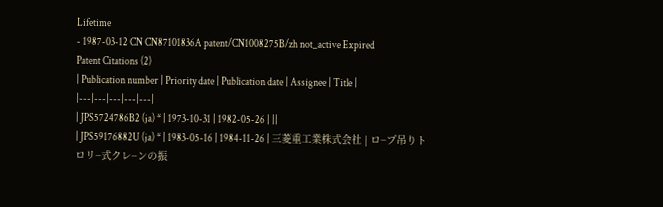Lifetime
- 1987-03-12 CN CN87101836A patent/CN1008275B/zh not_active Expired
Patent Citations (2)
| Publication number | Priority date | Publication date | Assignee | Title |
|---|---|---|---|---|
| JPS5724786B2 (ja) * | 1973-10-31 | 1982-05-26 | ||
| JPS59176882U (ja) * | 1983-05-16 | 1984-11-26 | 三菱重工業株式会社 | ロ−プ吊りトロリ−式クレ−ンの振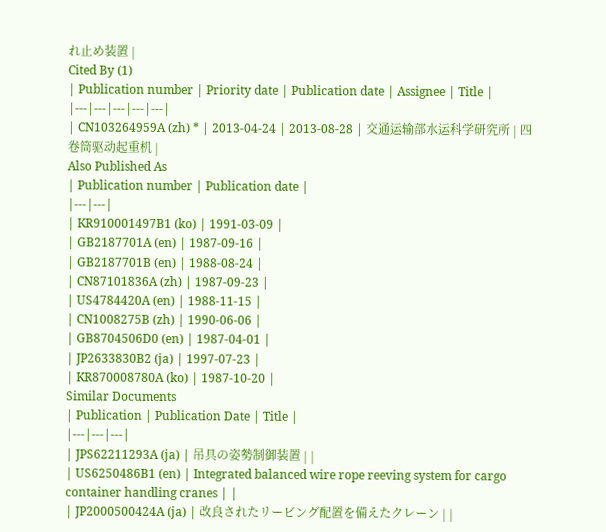れ止め装置 |
Cited By (1)
| Publication number | Priority date | Publication date | Assignee | Title |
|---|---|---|---|---|
| CN103264959A (zh) * | 2013-04-24 | 2013-08-28 | 交通运输部水运科学研究所 | 四卷筒驱动起重机 |
Also Published As
| Publication number | Publication date |
|---|---|
| KR910001497B1 (ko) | 1991-03-09 |
| GB2187701A (en) | 1987-09-16 |
| GB2187701B (en) | 1988-08-24 |
| CN87101836A (zh) | 1987-09-23 |
| US4784420A (en) | 1988-11-15 |
| CN1008275B (zh) | 1990-06-06 |
| GB8704506D0 (en) | 1987-04-01 |
| JP2633830B2 (ja) | 1997-07-23 |
| KR870008780A (ko) | 1987-10-20 |
Similar Documents
| Publication | Publication Date | Title |
|---|---|---|
| JPS62211293A (ja) | 吊具の姿勢制御装置 | |
| US6250486B1 (en) | Integrated balanced wire rope reeving system for cargo container handling cranes | |
| JP2000500424A (ja) | 改良されたリービング配置を備えたクレーン | |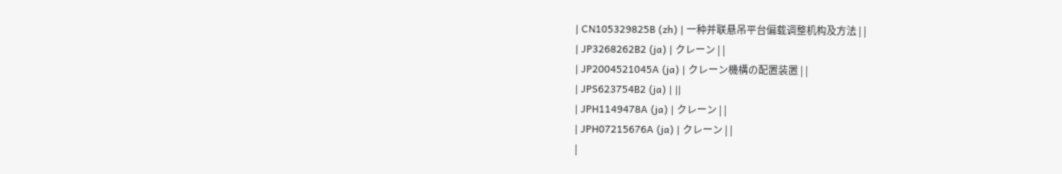| CN105329825B (zh) | 一种并联悬吊平台偏载调整机构及方法 | |
| JP3268262B2 (ja) | クレーン | |
| JP2004521045A (ja) | クレーン機構の配置装置 | |
| JPS623754B2 (ja) | ||
| JPH1149478A (ja) | クレーン | |
| JPH07215676A (ja) | クレーン | |
|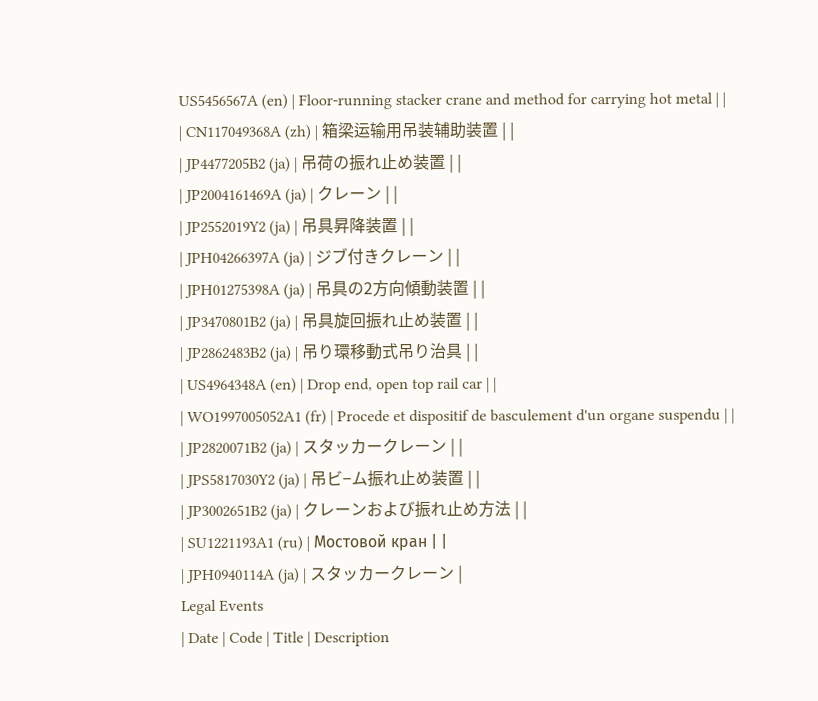US5456567A (en) | Floor-running stacker crane and method for carrying hot metal | |
| CN117049368A (zh) | 箱梁运输用吊装辅助装置 | |
| JP4477205B2 (ja) | 吊荷の振れ止め装置 | |
| JP2004161469A (ja) | クレーン | |
| JP2552019Y2 (ja) | 吊具昇降装置 | |
| JPH04266397A (ja) | ジブ付きクレーン | |
| JPH01275398A (ja) | 吊具の2方向傾動装置 | |
| JP3470801B2 (ja) | 吊具旋回振れ止め装置 | |
| JP2862483B2 (ja) | 吊り環移動式吊り治具 | |
| US4964348A (en) | Drop end, open top rail car | |
| WO1997005052A1 (fr) | Procede et dispositif de basculement d'un organe suspendu | |
| JP2820071B2 (ja) | スタッカークレーン | |
| JPS5817030Y2 (ja) | 吊ビ−ム振れ止め装置 | |
| JP3002651B2 (ja) | クレーンおよび振れ止め方法 | |
| SU1221193A1 (ru) | Мостовой кран | |
| JPH0940114A (ja) | スタッカークレーン |
Legal Events
| Date | Code | Title | Description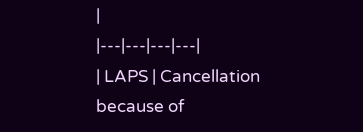|
|---|---|---|---|
| LAPS | Cancellation because of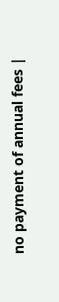no payment of annual fees |